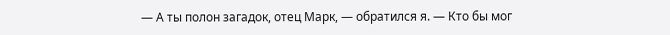— А ты полон загадок, отец Марк, — обратился я. — Кто бы мог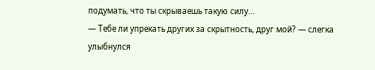подумать, что ты скрываешь такую силу…
— Тебе ли упрекать других за скрытность, друг мой? — слегка улыбнулся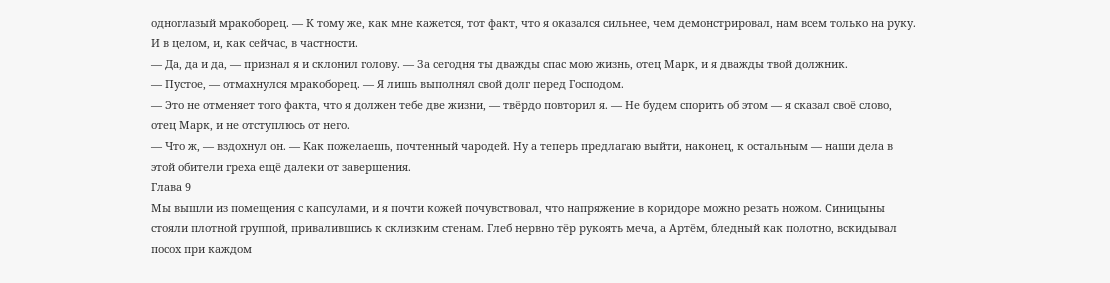одноглазый мракоборец. — К тому же, как мне кажется, тот факт, что я оказался сильнее, чем демонстрировал, нам всем только на руку. И в целом, и, как сейчас, в частности.
— Да, да и да, — признал я и склонил голову. — За сегодня ты дважды спас мою жизнь, отец Марк, и я дважды твой должник.
— Пустое, — отмахнулся мракоборец. — Я лишь выполнял свой долг перед Господом.
— Это не отменяет того факта, что я должен тебе две жизни, — твёрдо повторил я. — Не будем спорить об этом — я сказал своё слово, отец Марк, и не отступлюсь от него.
— Что ж, — вздохнул он. — Как пожелаешь, почтенный чародей. Ну а теперь предлагаю выйти, наконец, к остальным — наши дела в этой обители греха ещё далеки от завершения.
Глава 9
Мы вышли из помещения с капсулами, и я почти кожей почувствовал, что напряжение в коридоре можно резать ножом. Синицыны стояли плотной группой, привалившись к склизким стенам. Глеб нервно тёр рукоять меча, а Артём, бледный как полотно, вскидывал посох при каждом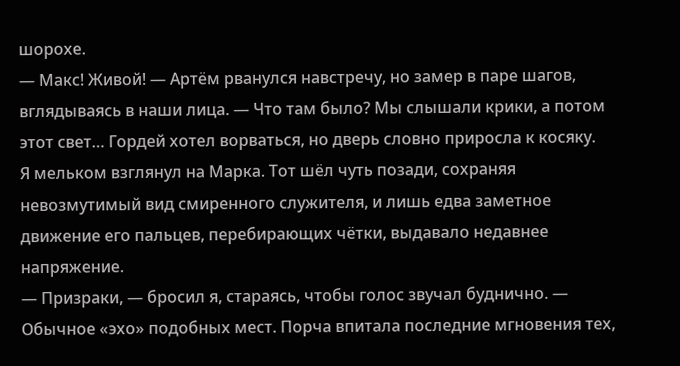шорохе.
— Макс! Живой! — Артём рванулся навстречу, но замер в паре шагов, вглядываясь в наши лица. — Что там было? Мы слышали крики, а потом этот свет… Гордей хотел ворваться, но дверь словно приросла к косяку.
Я мельком взглянул на Марка. Тот шёл чуть позади, сохраняя невозмутимый вид смиренного служителя, и лишь едва заметное движение его пальцев, перебирающих чётки, выдавало недавнее напряжение.
— Призраки, — бросил я, стараясь, чтобы голос звучал буднично. — Обычное «эхо» подобных мест. Порча впитала последние мгновения тех,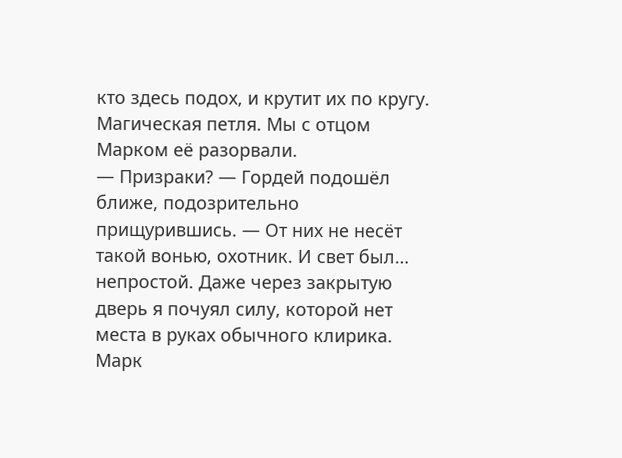кто здесь подох, и крутит их по кругу. Магическая петля. Мы с отцом Марком её разорвали.
— Призраки? — Гордей подошёл ближе, подозрительно прищурившись. — От них не несёт такой вонью, охотник. И свет был… непростой. Даже через закрытую дверь я почуял силу, которой нет места в руках обычного клирика.
Марк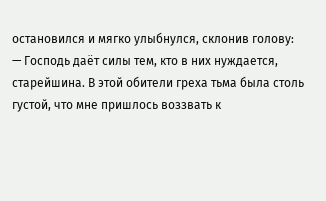остановился и мягко улыбнулся, склонив голову:
— Господь даёт силы тем, кто в них нуждается, старейшина. В этой обители греха тьма была столь густой, что мне пришлось воззвать к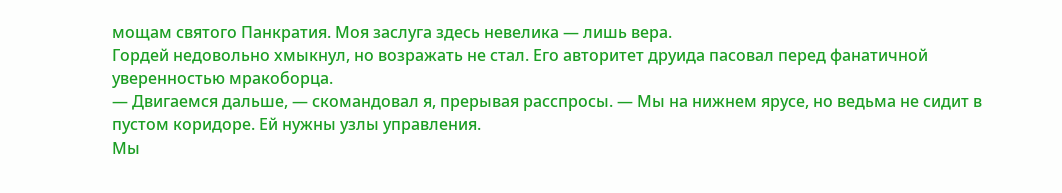мощам святого Панкратия. Моя заслуга здесь невелика — лишь вера.
Гордей недовольно хмыкнул, но возражать не стал. Его авторитет друида пасовал перед фанатичной уверенностью мракоборца.
— Двигаемся дальше, — скомандовал я, прерывая расспросы. — Мы на нижнем ярусе, но ведьма не сидит в пустом коридоре. Ей нужны узлы управления.
Мы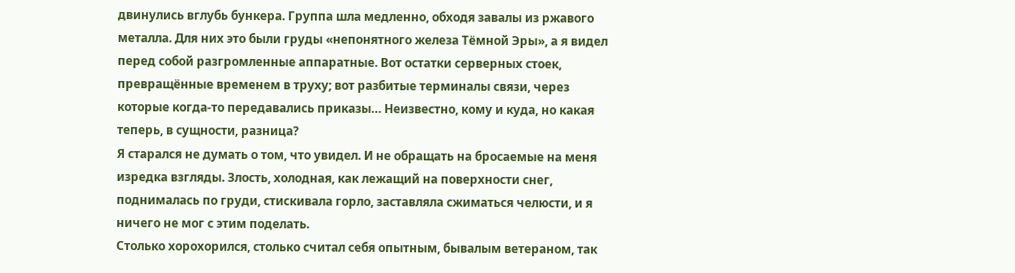двинулись вглубь бункера. Группа шла медленно, обходя завалы из ржавого металла. Для них это были груды «непонятного железа Тёмной Эры», а я видел перед собой разгромленные аппаратные. Вот остатки серверных стоек, превращённые временем в труху; вот разбитые терминалы связи, через которые когда-то передавались приказы… Неизвестно, кому и куда, но какая теперь, в сущности, разница?
Я старался не думать о том, что увидел. И не обращать на бросаемые на меня изредка взгляды. Злость, холодная, как лежащий на поверхности снег, поднималась по груди, стискивала горло, заставляла сжиматься челюсти, и я ничего не мог с этим поделать.
Столько хорохорился, столько считал себя опытным, бывалым ветераном, так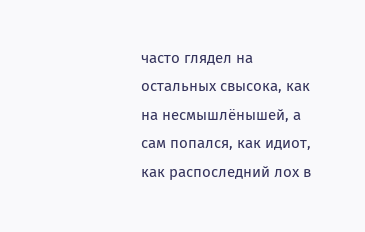часто глядел на остальных свысока, как на несмышлёнышей, а сам попался, как идиот, как распоследний лох в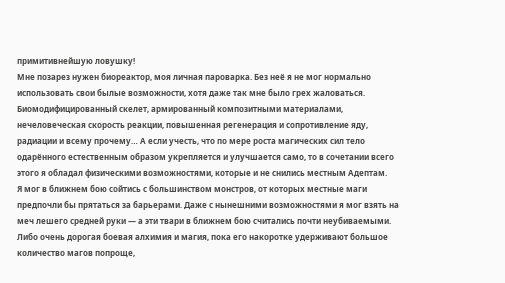примитивнейшую ловушку!
Мне позарез нужен биореактор, моя личная пароварка. Без неё я не мог нормально использовать свои былые возможности, хотя даже так мне было грех жаловаться. Биомодифицированный скелет, армированный композитными материалами, нечеловеческая скорость реакции, повышенная регенерация и сопротивление яду, радиации и всему прочему… А если учесть, что по мере роста магических сил тело одарённого естественным образом укрепляется и улучшается само, то в сочетании всего этого я обладал физическими возможностями, которые и не снились местным Адептам.
Я мог в ближнем бою сойтись с большинством монстров, от которых местные маги предпочли бы прятаться за барьерами. Даже с нынешними возможностями я мог взять на меч лешего средней руки — а эти твари в ближнем бою считались почти неубиваемыми. Либо очень дорогая боевая алхимия и магия, пока его накоротке удерживают большое количество магов попроще,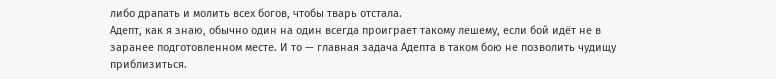либо драпать и молить всех богов, чтобы тварь отстала.
Адепт, как я знаю, обычно один на один всегда проиграет такому лешему, если бой идёт не в заранее подготовленном месте. И то — главная задача Адепта в таком бою не позволить чудищу приблизиться.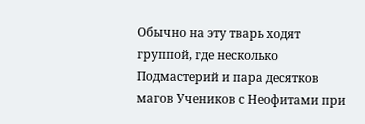Обычно на эту тварь ходят группой, где несколько Подмастерий и пара десятков магов Учеников с Неофитами при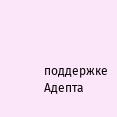поддержке Адепта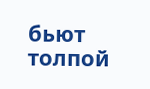бьют толпой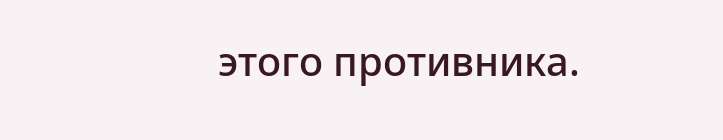этого противника.